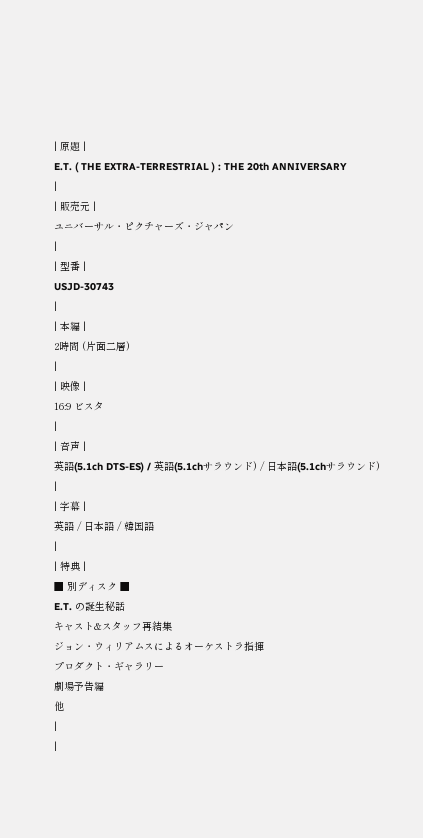| 原題 |
E.T. ( THE EXTRA-TERRESTRIAL ) : THE 20th ANNIVERSARY
|
| 販売元 |
ユニバーサル・ピクチャーズ・ジャパン
|
| 型番 |
USJD-30743
|
| 本編 |
2時間 (片面二層)
|
| 映像 |
16:9 ビスタ
|
| 音声 |
英語(5.1ch DTS-ES) / 英語(5.1chサラウンド) / 日本語(5.1chサラウンド)
|
| 字幕 |
英語 / 日本語 / 韓国語
|
| 特典 |
■ 別ディスク ■
E.T. の誕生秘話
キャスト&スタッフ再結集
ジョン・ウィリアムスによるオーケストラ指揮
プロダクト・ギャラリー
劇場予告編
他
|
|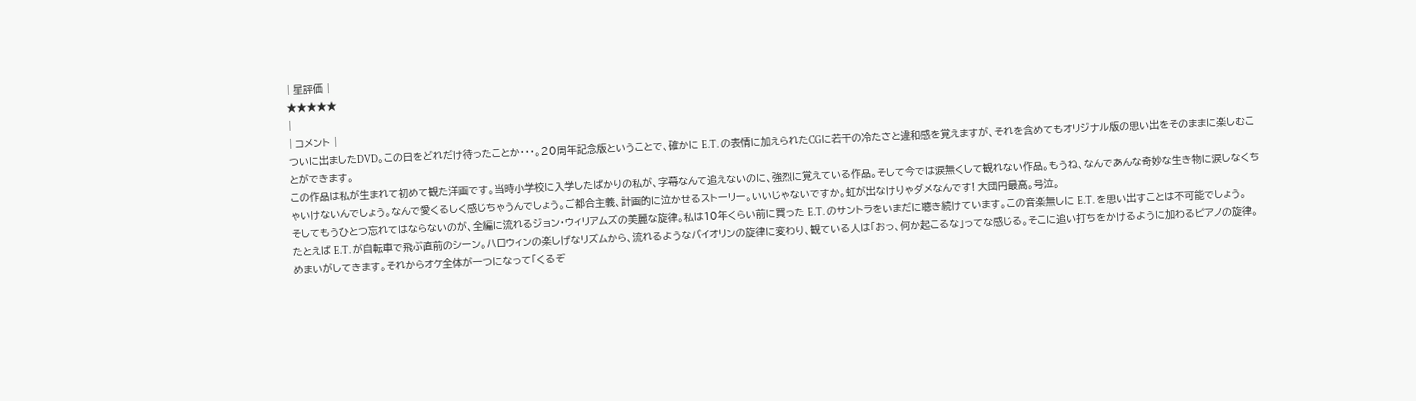| 星評価 |
★★★★★
|
| コメント |
ついに出ましたDVD。この日をどれだけ待ったことか・・・。20周年記念版ということで、確かに E.T. の表情に加えられたCGに若干の冷たさと違和感を覚えますが、それを含めてもオリジナル版の思い出をそのままに楽しむことができます。
この作品は私が生まれて初めて観た洋画です。当時小学校に入学したばかりの私が、字幕なんて追えないのに、強烈に覚えている作品。そして今では涙無くして観れない作品。もうね、なんであんな奇妙な生き物に涙しなくちゃいけないんでしょう。なんで愛くるしく感じちゃうんでしょう。ご都合主義、計画的に泣かせるストーリー。いいじゃないですか。虹が出なけりゃダメなんです! 大団円最高。号泣。
そしてもうひとつ忘れてはならないのが、全編に流れるジョン・ウィリアムズの美麗な旋律。私は10年くらい前に買った E.T. のサントラをいまだに聴き続けています。この音楽無しに E.T. を思い出すことは不可能でしょう。
たとえば E.T. が自転車で飛ぶ直前のシーン。ハロウィンの楽しげなリズムから、流れるようなバイオリンの旋律に変わり、観ている人は「おっ、何か起こるな」ってな感じる。そこに追い打ちをかけるように加わるピアノの旋律。めまいがしてきます。それからオケ全体が一つになって「くるぞ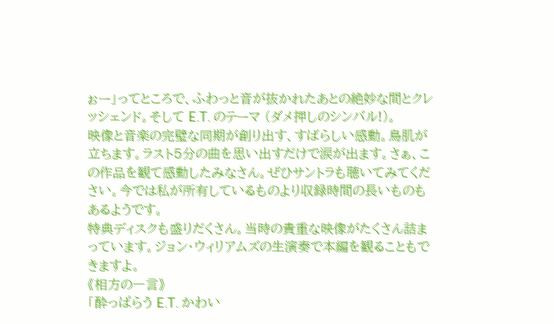ぉー」ってところで、ふわっと音が抜かれたあとの絶妙な間とクレッシェンド。そして E.T. のテーマ (ダメ押しのシンバル!)。
映像と音楽の完璧な同期が創り出す、すばらしい感動。鳥肌が立ちます。ラスト5分の曲を思い出すだけで涙が出ます。さぁ、この作品を観て感動したみなさん。ぜひサントラも聴いてみてください。今では私が所有しているものより収録時間の長いものもあるようです。
特典ディスクも盛りだくさん。当時の貴重な映像がたくさん詰まっています。ジョン・ウィリアムズの生演奏で本編を観ることもできますよ。
《相方の一言》
「酔っぱらう E.T. かわい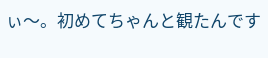ぃ〜。初めてちゃんと観たんです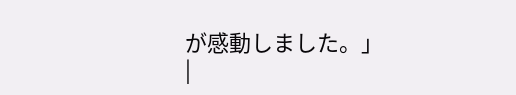が感動しました。」
|